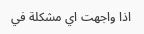اذا واجهت اي مشكلة في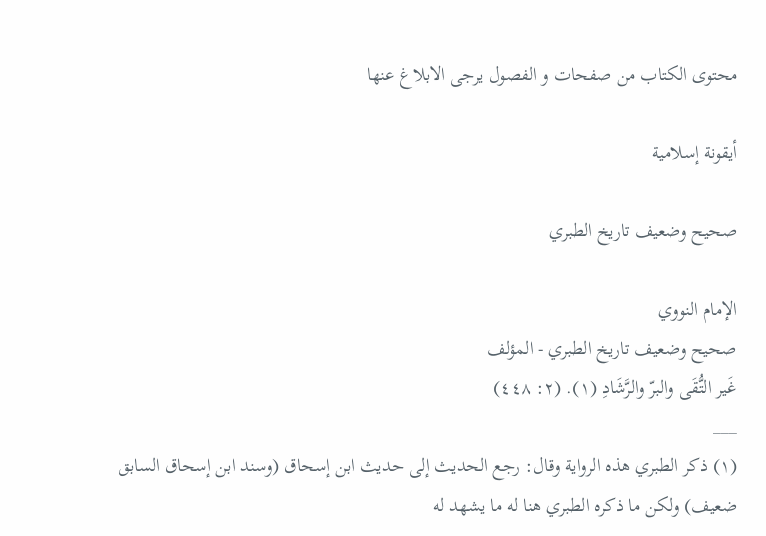محتوى الكتاب من صفحات و الفصول يرجى الابلاغ عنها

أيقونة إسلامية

صحيح وضعيف تاريخ الطبري

الإمام النووي
صحيح وضعيف تاريخ الطبري - المؤلف
غَير التُّقَى والبرّ والرَّشَادِ (١). (٢: ٤٤٨)
___
(١) ذكر الطبري هذه الرواية وقال: رجع الحديث إلى حديث ابن إسحاق (وسند ابن إسحاق السابق ضعيف) ولكن ما ذكره الطبري هنا له ما يشهد له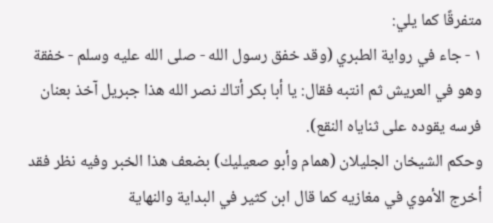متفرقًا كما يلي:
١ - جاء في رواية الطبري (وقد خفق رسول الله - صلى الله عليه وسلم - خفقة وهو في العريش ثم انتبه فقال: يا أبا بكر أتاك نصر الله هذا جبريل آخذ بعنان فرسه يقوده على ثناياه النقع).
وحكم الشيخان الجليلان (همام وأبو صعيليك) بضعف هذا الخبر وفيه نظر فقد أخرج الأموي في مغازيه كما قال ابن كثير في البداية والنهاية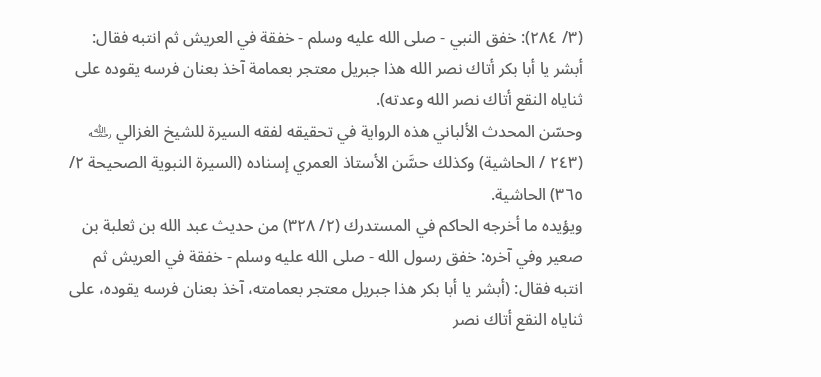(٣/ ٢٨٤): خفق النبي - صلى الله عليه وسلم - خفقة في العريش ثم انتبه فقال: أبشر يا أبا بكر أتاك نصر الله هذا جبريل معتجر بعمامة آخذ بعنان فرسه يقوده على ثناياه النقع أتاك نصر الله وعدته).
وحسّن المحدث الألباني هذه الرواية في تحقيقه لفقه السيرة للشيخ الغزالي ﵀ (٢٤٣ / الحاشية) وكذلك حسَّن الأستاذ العمري إسناده (السيرة النبوية الصحيحة ٢/ ٣٦٥) الحاشية.
ويؤيده ما أخرجه الحاكم في المستدرك (٢/ ٣٢٨) من حديث عبد الله بن ثعلبة بن صعير وفي آخره: خفق رسول الله - صلى الله عليه وسلم - خفقة في العريش ثم انتبه فقال: (أبشر يا أبا بكر هذا جبريل معتجر بعمامته، آخذ بعنان فرسه يقوده، على ثناياه النقع أتاك نصر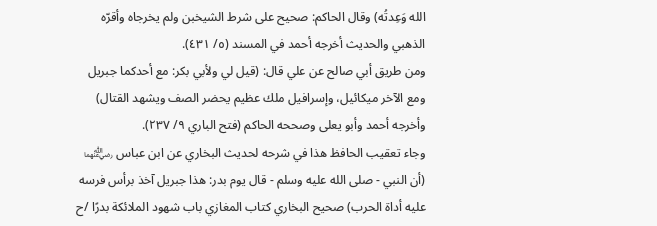الله وَعِدتُه) وقال الحاكم: صحيح على شرط الشيخبن ولم يخرجاه وأقرّه الذهبي والحديث أخرجه أحمد في المسند (٥/ ٤٣١).
ومن طريق أبي صالح عن علي قال: (قيل لي ولأبي بكر: مع أحدكما جبريل ومع الآخر ميكائيل، وإسرافيل ملك عظيم يحضر الصف ويشهد القتال) وأخرجه أحمد وأبو يعلى وصححه الحاكم (فتح الباري ٩/ ٢٣٧).
وجاء تعقيب الحافظ هذا في شرحه لحديث البخاري عن ابن عباس ﵄ (أن النبي - صلى الله عليه وسلم - قال يوم بدر: هذا جبريل آخذ برأس فرسه عليه أداة الحرب) صحيح البخاري كتاب المغازي باب شهود الملائكة بدرًا /ح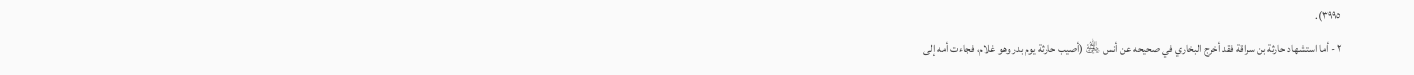٣٩٩٥).
٢ - أما استشهاد حارثة بن سراقة فقد أخرج البخاري في صحيحه عن أنس ﵁ (أصيب حارثة يوم بدر وهو غلام، فجاءت أمه إلى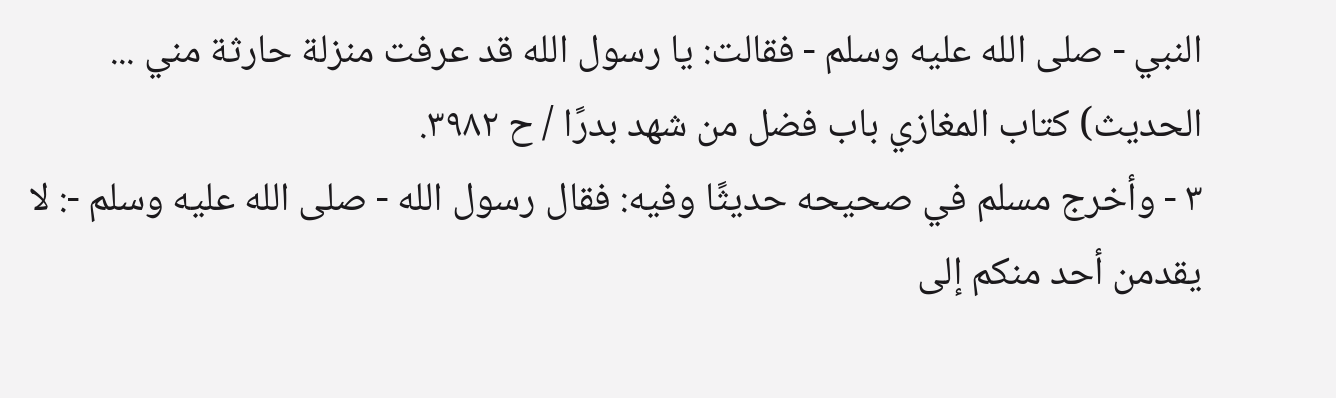النبي - صلى الله عليه وسلم - فقالت: يا رسول الله قد عرفت منزلة حارثة مني ... الحديث) كتاب المغازي باب فضل من شهد بدرًا / ح ٣٩٨٢.
٣ - وأخرج مسلم في صحيحه حديثًا وفيه: فقال رسول الله - صلى الله عليه وسلم -: لا يقدمن أحد منكم إلى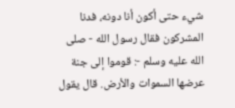شيء حتى أكون أنا دونه، فدنا المشركون فقال رسول الله - صلى الله عليه وسلم -: قوموا إلى جنة عرضها السموات والأرض. قال يقول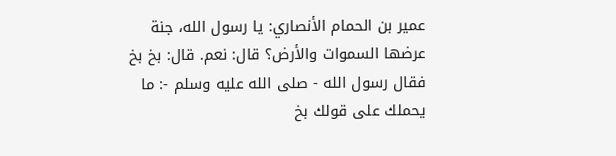عمير بن الحمام الأنصاري: يا رسول الله، جنة عرضها السموات والأرض؟ قال: نعم. قال: بخ بخ فقال رسول الله - صلى الله عليه وسلم -: ما يحملك على قولك بخ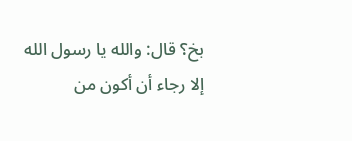بخ؟ قال: والله يا رسول الله إلا رجاء أن أكون من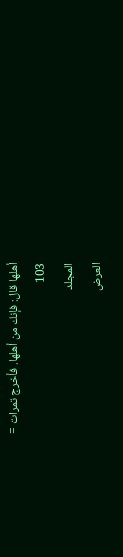أهلها قال: فإنك من أهلها. فأخرج تمرات =
103
المجلد
العرض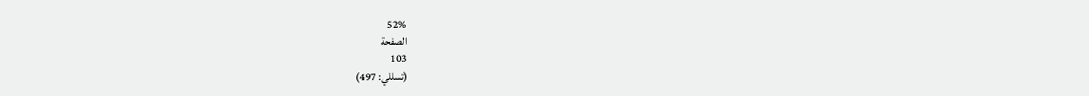52%
الصفحة
103
(تسللي: 497)